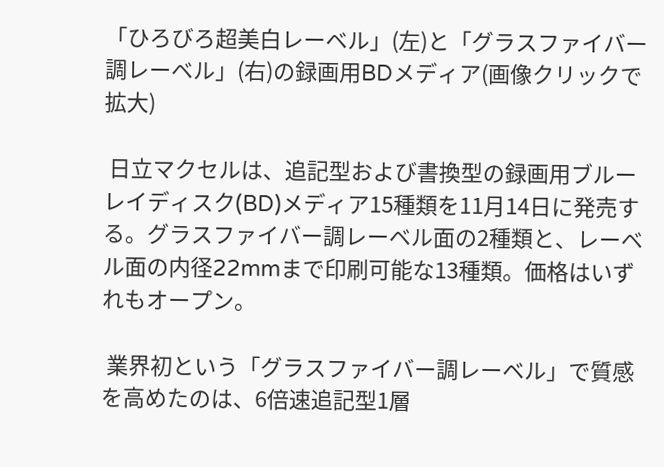「ひろびろ超美白レーベル」(左)と「グラスファイバー調レーベル」(右)の録画用BDメディア(画像クリックで拡大)

 日立マクセルは、追記型および書換型の録画用ブルーレイディスク(BD)メディア15種類を11月14日に発売する。グラスファイバー調レーベル面の2種類と、レーベル面の内径22mmまで印刷可能な13種類。価格はいずれもオープン。

 業界初という「グラスファイバー調レーベル」で質感を高めたのは、6倍速追記型1層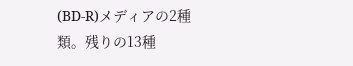(BD-R)メディアの2種類。残りの13種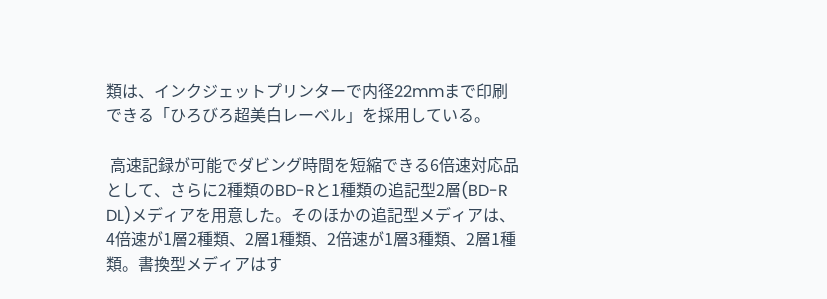類は、インクジェットプリンターで内径22mmまで印刷できる「ひろびろ超美白レーベル」を採用している。

 高速記録が可能でダビング時間を短縮できる6倍速対応品として、さらに2種類のBD-Rと1種類の追記型2層(BD-R DL)メディアを用意した。そのほかの追記型メディアは、4倍速が1層2種類、2層1種類、2倍速が1層3種類、2層1種類。書換型メディアはす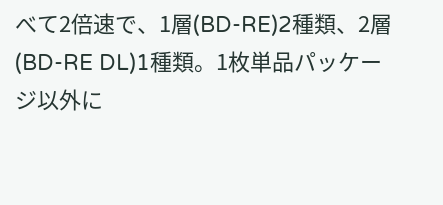べて2倍速で、1層(BD-RE)2種類、2層(BD-RE DL)1種類。1枚単品パッケージ以外に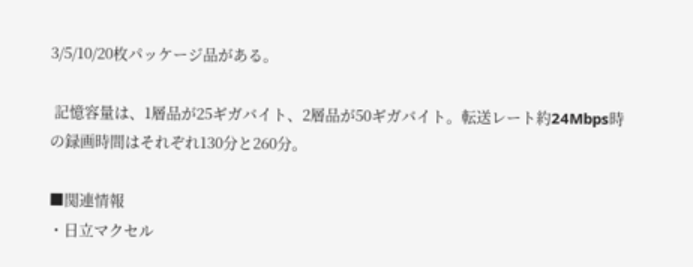3/5/10/20枚パッケージ品がある。

 記憶容量は、1層品が25ギガバイト、2層品が50ギガバイト。転送レート約24Mbps時の録画時間はそれぞれ130分と260分。

■関連情報
・日立マクセル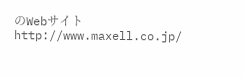のWebサイト http://www.maxell.co.jp/